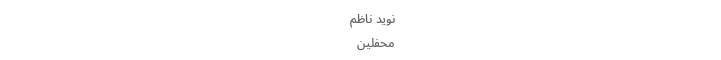نوید ناظم
محفلین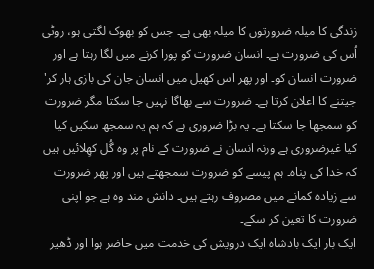زندگی کا میلہ ضرورتوں کا میلہ بھی ہے۔ جس کو بھوک لگتی ہو، روٹی اُس کی ضرورت ہے۔ انسان ضرورت کو پورا کرنے میں لگا رہتا ہے اور ضرورت انسان کو۔ اور پھر اس کھیل میں انسان جان کی بازی ہار کر' جیتنے کا اعلان کرتا ہے۔ ضرورت سے بھاگا نہیں جا سکتا مگر ضرورت کو سمجھا جا سکتا ہے۔ یہ بڑا ضروری ہے کہ ہم یہ سمجھ سکیں کیا کیا غیرضروری ہے ورنہ انسان نے ضرورت کے نام پر وہ گُل کھِلائیں ہیں کہ خدا کی پناہ۔ ہم پیسے کو ضرورت سمجھتے ہیں اور پھر ضرورت سے زیادہ کمانے میں مصروف رہتے ہیں۔ دانش مند وہ ہے جو اپنی ضرورت کا تعین کر سکے۔
ایک بار ایک بادشاہ ایک درویش کی خدمت میں حاضر ہوا اور ڈھیر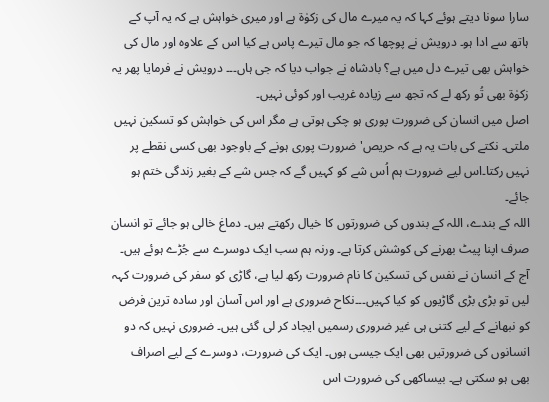سارا سونا دیتے ہوئے کہا کہ یہ میرے مال کی زکوٰة ہے اور میری خواہش ہے کہ یہ آپ کے ہاتھ سے ادا ہو۔ درویش نے پوچھا کہ جو مال تیرے پاس ہے کیا اس کے علاوہ اور مال کی خواہش بھی تیرے دل میں ہے؟ بادشاہ نے جواب دیا کہ جی ہاں۔۔۔ درویش نے فرمایا پھر یہ زکوٰة بھی تُو رکھ لے کہ تجھ سے زیادہ غریب اور کوئی نہیں۔
اصل میں انسان کی ضرورت پوری ہو چکی ہوتی ہے مگر اس کی خواہش کو تسکین نہیں ملتی۔ نکتے کی بات یہ ہے کہ حریص' ضرورت پوری ہونے کے باوجود بھی کسی نقطے پر نہیں رکتا۔اس لیے ضرورت ہم اُس شے کو کہیں گے کہ جس شے کے بغیر زندگی ختم ہو جائے۔
اللہ کے بندے، اللہ کے بندوں کی ضرورتوں کا خیال رکھتے ہیں۔ دماغ خالی ہو جائے تو انسان صرف اپنا پیٹ بھرنے کی کوشش کرتا ہے۔ ورنہ ہم سب ایک دوسرے سے جُڑے ہوئے ہیں۔
آج کے انسان نے نفس کی تسکین کا نام ضرورت رکھ لیا ہے، گاڑی کو سفر کی ضرورت کہہ لیں تو بڑی بڑی گاڑیوں کو کیا کہیں۔۔۔نکاح ضروری ہے اور اس آسان اور سادہ ترین فرض کو نبھانے کے لیے کتنی ہی غیر ضروری رسمیں ایجاد کر لی گئی ہیں۔ ضروری نہیں کہ دو انسانوں کی ضرورتیں بھی ایک جیسی ہوں۔ ایک کی ضرورت، دوسرے کے لیے اصراف بھی ہو سکتی ہے۔ بیساکھی کی ضرورت اس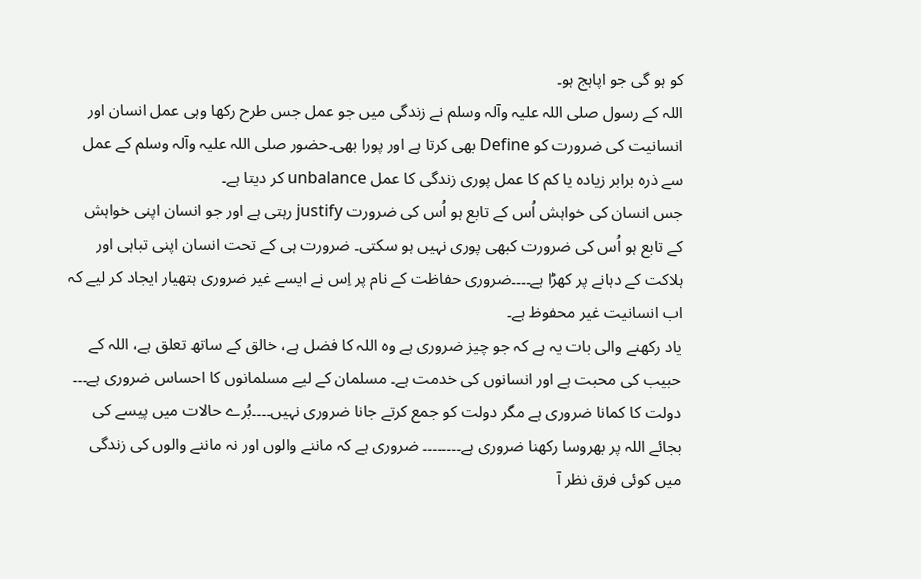کو ہو گی جو اپاہج ہو۔
اللہ کے رسول صلی اللہ علیہ وآلہ وسلم نے زندگی میں جو عمل جس طرح رکھا وہی عمل انسان اور انسانیت کی ضرورت کو Define بھی کرتا ہے اور پورا بھی۔حضور صلی اللہ علیہ وآلہ وسلم کے عمل سے ذرہ برابر زیادہ یا کم کا عمل پوری زندگی کا عمل unbalance کر دیتا ہے۔
جس انسان کی خواہش اُس کے تابع ہو اُس کی ضرورت justify رہتی ہے اور جو انسان اپنی خواہش کے تابع ہو اُس کی ضرورت کبھی پوری نہیں ہو سکتی۔ ضرورت ہی کے تحت انسان اپنی تباہی اور ہلاکت کے دہانے پر کھڑا ہے۔۔۔۔ضروری حفاظت کے نام پر اِس نے ایسے غیر ضروری ہتھیار ایجاد کر لیے کہ اب انسانیت غیر محفوظ ہے۔
یاد رکھنے والی بات یہ ہے کہ جو چیز ضروری ہے وہ اللہ کا فضل ہے، خالق کے ساتھ تعلق ہے، اللہ کے حبیب کی محبت ہے اور انسانوں کی خدمت ہے۔ مسلمان کے لیے مسلمانوں کا احساس ضروری ہے۔۔۔ دولت کا کمانا ضروری ہے مگر دولت کو جمع کرتے جانا ضروری نہیں۔۔۔۔بُرے حالات میں پیسے کی بجائے اللہ پر بھروسا رکھنا ضروری ہے۔۔۔۔۔۔۔۔ ضروری ہے کہ ماننے والوں اور نہ ماننے والوں کی زندگی میں کوئی فرق نظر آ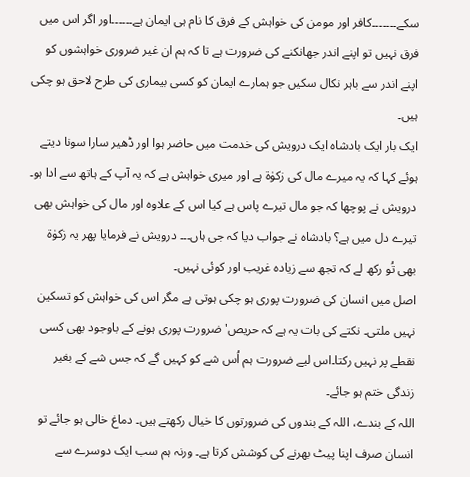سکے۔۔۔۔۔۔۔کافر اور مومن کی خواہش کے فرق کا نام ہی ایمان ہے۔۔۔۔۔۔اور اگر اس میں فرق نہیں تو اپنے اندر جھانکنے کی ضرورت ہے تا کہ ہم ان غیر ضروری خواہشوں کو اپنے اندر سے باہر نکال سکیں جو ہمارے ایمان کو کسی بیماری کی طرح لاحق ہو چکی ہیں۔
ایک بار ایک بادشاہ ایک درویش کی خدمت میں حاضر ہوا اور ڈھیر سارا سونا دیتے ہوئے کہا کہ یہ میرے مال کی زکوٰة ہے اور میری خواہش ہے کہ یہ آپ کے ہاتھ سے ادا ہو۔ درویش نے پوچھا کہ جو مال تیرے پاس ہے کیا اس کے علاوہ اور مال کی خواہش بھی تیرے دل میں ہے؟ بادشاہ نے جواب دیا کہ جی ہاں۔۔۔ درویش نے فرمایا پھر یہ زکوٰة بھی تُو رکھ لے کہ تجھ سے زیادہ غریب اور کوئی نہیں۔
اصل میں انسان کی ضرورت پوری ہو چکی ہوتی ہے مگر اس کی خواہش کو تسکین نہیں ملتی۔ نکتے کی بات یہ ہے کہ حریص' ضرورت پوری ہونے کے باوجود بھی کسی نقطے پر نہیں رکتا۔اس لیے ضرورت ہم اُس شے کو کہیں گے کہ جس شے کے بغیر زندگی ختم ہو جائے۔
اللہ کے بندے، اللہ کے بندوں کی ضرورتوں کا خیال رکھتے ہیں۔ دماغ خالی ہو جائے تو انسان صرف اپنا پیٹ بھرنے کی کوشش کرتا ہے۔ ورنہ ہم سب ایک دوسرے سے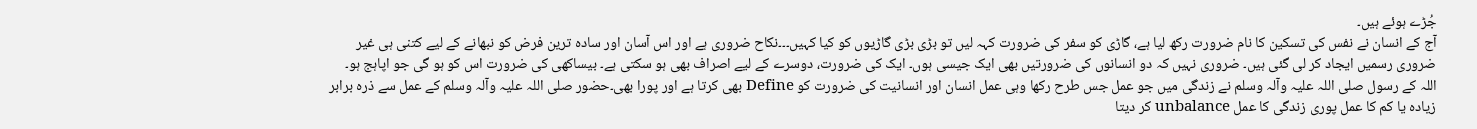جُڑے ہوئے ہیں۔
آج کے انسان نے نفس کی تسکین کا نام ضرورت رکھ لیا ہے، گاڑی کو سفر کی ضرورت کہہ لیں تو بڑی بڑی گاڑیوں کو کیا کہیں۔۔۔نکاح ضروری ہے اور اس آسان اور سادہ ترین فرض کو نبھانے کے لیے کتنی ہی غیر ضروری رسمیں ایجاد کر لی گئی ہیں۔ ضروری نہیں کہ دو انسانوں کی ضرورتیں بھی ایک جیسی ہوں۔ ایک کی ضرورت، دوسرے کے لیے اصراف بھی ہو سکتی ہے۔ بیساکھی کی ضرورت اس کو ہو گی جو اپاہج ہو۔
اللہ کے رسول صلی اللہ علیہ وآلہ وسلم نے زندگی میں جو عمل جس طرح رکھا وہی عمل انسان اور انسانیت کی ضرورت کو Define بھی کرتا ہے اور پورا بھی۔حضور صلی اللہ علیہ وآلہ وسلم کے عمل سے ذرہ برابر زیادہ یا کم کا عمل پوری زندگی کا عمل unbalance کر دیتا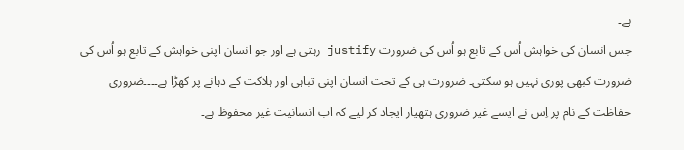ہے۔
جس انسان کی خواہش اُس کے تابع ہو اُس کی ضرورت justify رہتی ہے اور جو انسان اپنی خواہش کے تابع ہو اُس کی ضرورت کبھی پوری نہیں ہو سکتی۔ ضرورت ہی کے تحت انسان اپنی تباہی اور ہلاکت کے دہانے پر کھڑا ہے۔۔۔۔ضروری حفاظت کے نام پر اِس نے ایسے غیر ضروری ہتھیار ایجاد کر لیے کہ اب انسانیت غیر محفوظ ہے۔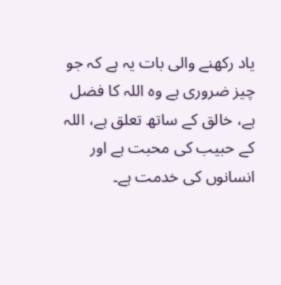یاد رکھنے والی بات یہ ہے کہ جو چیز ضروری ہے وہ اللہ کا فضل ہے، خالق کے ساتھ تعلق ہے، اللہ کے حبیب کی محبت ہے اور انسانوں کی خدمت ہے۔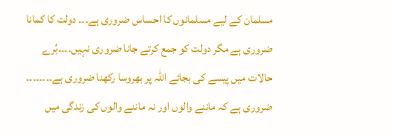مسلمان کے لیے مسلمانوں کا احساس ضروری ہے۔۔۔ دولت کا کمانا ضروری ہے مگر دولت کو جمع کرتے جانا ضروری نہیں۔۔۔۔بُرے حالات میں پیسے کی بجائے اللہ پر بھروسا رکھنا ضروری ہے۔۔۔۔۔۔۔۔ ضروری ہے کہ ماننے والوں اور نہ ماننے والوں کی زندگی میں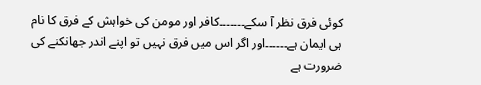کوئی فرق نظر آ سکے۔۔۔۔۔۔۔کافر اور مومن کی خواہش کے فرق کا نام ہی ایمان ہے۔۔۔۔۔۔اور اگر اس میں فرق نہیں تو اپنے اندر جھانکنے کی ضرورت ہے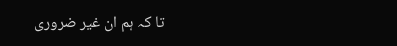تا کہ ہم ان غیر ضروری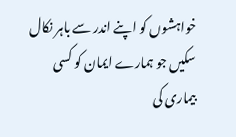خواہشوں کو اپنے اندر سے باہر نکال سکیں جو ہمارے ایمان کو کسی بیماری کی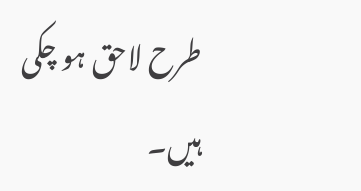طرح لاحق ہو چکی ہیں۔